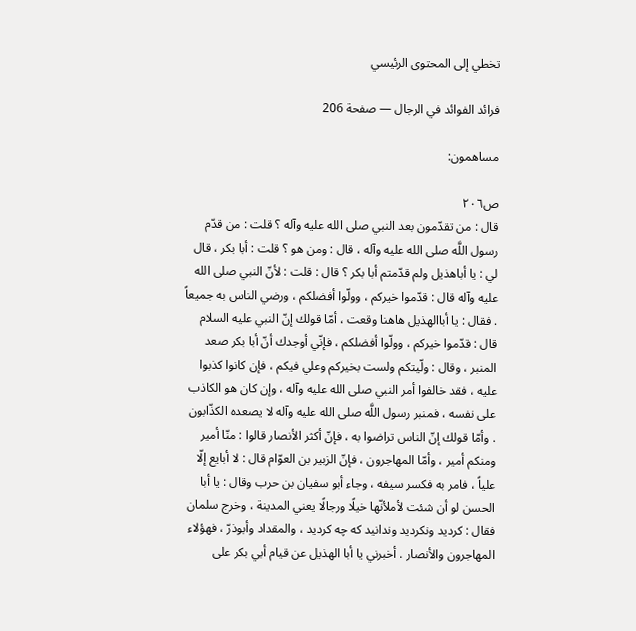تخطي إلى المحتوى الرئيسي

فرائد الفوائد في الرجال — صفحة 206

مساهمون:

ص٢٠٦
قال : من تقدّمون بعد النبي صلى الله عليه وآله ؟ قلت : من قدّم رسول اللَّه صلى الله عليه وآله ، قال : ومن هو ؟ قلت : أبا بكر ، قال لي : يا أباهذيل ولم قدّمتم أبا بكر ؟ قال : قلت : لأنّ النبي صلى الله عليه وآله قال : قدّموا خيركم ، وولّوا أفضلكم ، ورضي الناس به جميعاً . فقال : يا أباالهذيل هاهنا وقعت ، أمّا قولك إنّ النبي عليه السلام قال : قدّموا خيركم ، وولّوا أفضلكم ، فإنّي أوجدك أنّ أبا بكر صعد المنبر ، وقال : ولّيتكم ولست بخيركم وعلي فيكم ، فإن كانوا كذبوا عليه ، فقد خالفوا أمر النبي صلى الله عليه وآله ، وإن كان هو الكاذب على نفسه ، فمنبر رسول اللَّه صلى الله عليه وآله لا يصعده الكذّابون . وأمّا قولك إنّ الناس تراضوا به ، فإنّ أكثر الأنصار قالوا : منّا أمير ومنكم أمير ، وأمّا المهاجرون ، فإنّ الزبير بن العوّام قال : لا أبايع إلّا علياً ، فامر به فكسر سيفه ، وجاء أبو سفيان بن حرب وقال : يا أبا الحسن لو أن شئت لأملأنّها خيلًا ورجالًا يعني المدينة ، وخرج سلمان فقال : كرديد ونكرديد وندانيد كه چه كرديد ، والمقداد وأبوذرّ ، فهؤلاء المهاجرون والأنصار . أخبرني يا أبا الهذيل عن قيام أبي بكر على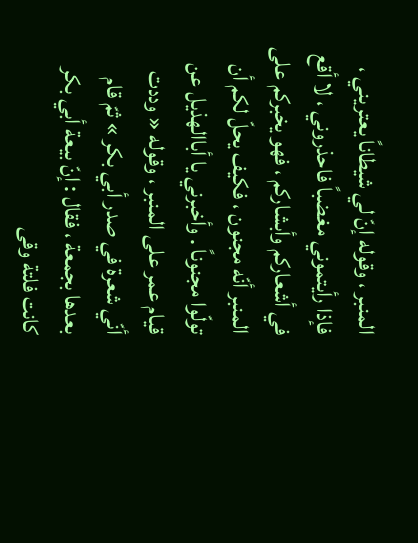المنبر ، وقوله إنّ لي شيطاناً يعتريني ، فإذا رأيتموني مغضباً فاحذروني ، لا أقع في أشعاركم وأبشاركم ، فهو يخبركم على المنبر أنّه مجنون ، فكيف يحلّ لكم أن تولّوا مجنوناً . وأخبرني يا أباالهذيل عن قيام عمر على المنبر ، وقوله « وددت أنّي شعرة في صدر أبي بكر » ثمّ قام بعدها بجمعة ، فقال : إنّ بيعة أبي بكر كانت فلتة وقى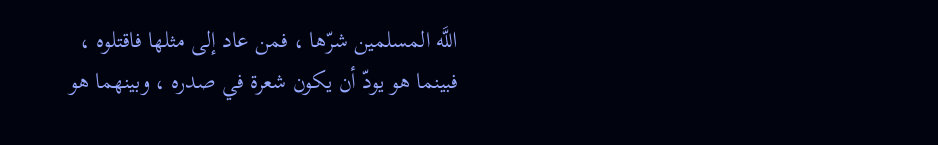اللَّه المسلمين شرّها ، فمن عاد إلى مثلها فاقتلوه ، فبينما هو يودّ أن يكون شعرة في صدره ، وبينهما هو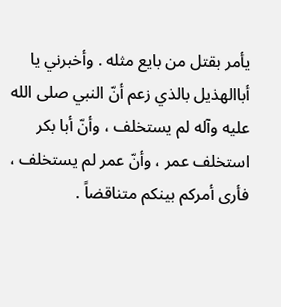يأمر بقتل من بايع مثله . وأخبرني يا أباالهذيل بالذي زعم أنّ النبي صلى الله عليه وآله لم يستخلف ، وأنّ أبا بكر استخلف عمر ، وأنّ عمر لم يستخلف ، فأرى أمركم بينكم متناقضاً .